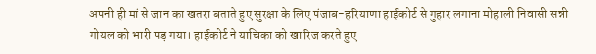अपनी ही मां से जान का खतरा बताते हुए सुरक्षा के लिए पंजाब-हरियाणा हाईकोर्ट से गुहार लगाना मोहाली निवासी सन्नी गोयल को भारी पड़ गया। हाईकोर्ट ने याचिका को खारिज करते हुए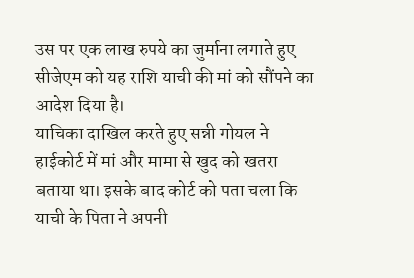उस पर एक लाख रुपये का जुर्माना लगाते हुए सीजेएम को यह राशि याची की मां को सौंपने का आदेश दिया है।
याचिका दाखिल करते हुए सन्नी गोयल ने हाईकोर्ट में मां और मामा से खुद को खतरा बताया था। इसके बाद कोर्ट को पता चला कि याची के पिता ने अपनी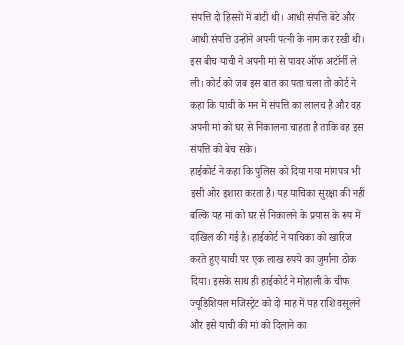संपत्ति दो हिस्सों में बांटी थी। आधी संपत्ति बेटे और आधी संपत्ति उन्होंने अपनी पत्नी के नाम कर रखी थी। इस बीच याची ने अपनी मां से पावर ऑफ अटॉर्नी ले ली। कोर्ट को जब इस बात का पता चला तो कोर्ट ने कहा कि याची के मन में संपत्ति का लालच है और वह अपनी मां को घर से निकालना चाहता है ताकि वह इस संपत्ति को बेच सके।
हाईकोर्ट ने कहा कि पुलिस को दिया गया मांगपत्र भी इसी ओर इशारा करता है। यह याचिका सुरक्षा की नहीं बल्कि यह मां को घर से निकालने के प्रयास के रूप में दाखिल की गई है। हाईकोर्ट ने याचिका को खारिज करते हुए याची पर एक लाख रुपये का जुर्माना ठोक दिया। इसके साथ ही हाईकोर्ट ने मोहाली के चीफ ज्यूडिशियल मजिस्ट्रेट को दो माह में यह राशि वसूलने और इसे याची की मां को दिलाने का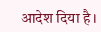आदेश दिया है।